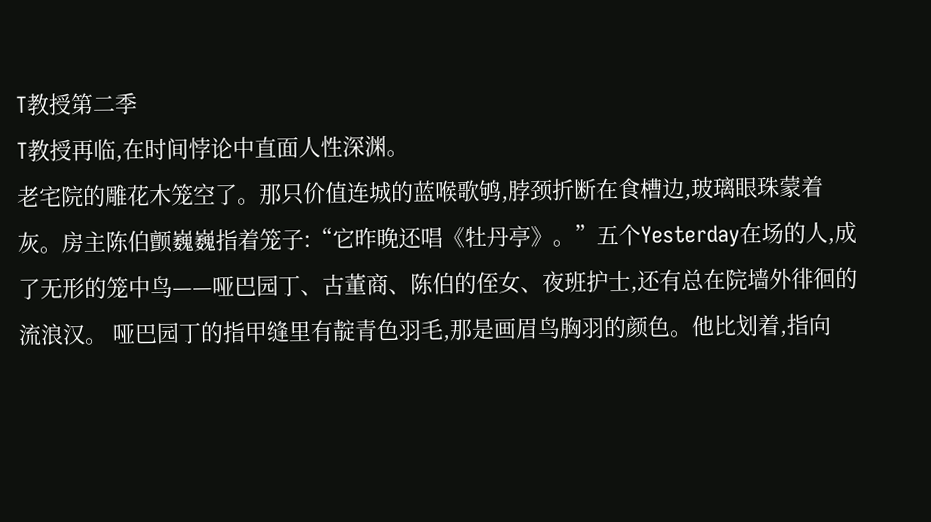T教授第二季
T教授再临,在时间悖论中直面人性深渊。
老宅院的雕花木笼空了。那只价值连城的蓝喉歌鸲,脖颈折断在食槽边,玻璃眼珠蒙着灰。房主陈伯颤巍巍指着笼子:“它昨晚还唱《牡丹亭》。”五个Yesterday在场的人,成了无形的笼中鸟——哑巴园丁、古董商、陈伯的侄女、夜班护士,还有总在院墙外徘徊的流浪汉。 哑巴园丁的指甲缝里有靛青色羽毛,那是画眉鸟胸羽的颜色。他比划着,指向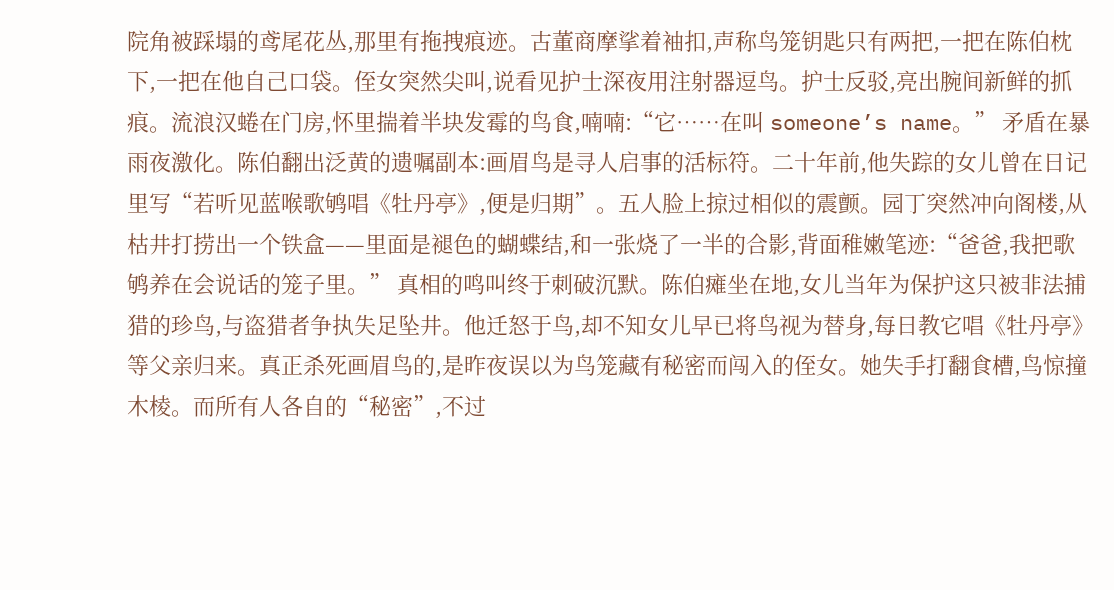院角被踩塌的鸢尾花丛,那里有拖拽痕迹。古董商摩挲着袖扣,声称鸟笼钥匙只有两把,一把在陈伯枕下,一把在他自己口袋。侄女突然尖叫,说看见护士深夜用注射器逗鸟。护士反驳,亮出腕间新鲜的抓痕。流浪汉蜷在门房,怀里揣着半块发霉的鸟食,喃喃:“它……在叫 someone’s name。” 矛盾在暴雨夜激化。陈伯翻出泛黄的遗嘱副本:画眉鸟是寻人启事的活标符。二十年前,他失踪的女儿曾在日记里写“若听见蓝喉歌鸲唱《牡丹亭》,便是归期”。五人脸上掠过相似的震颤。园丁突然冲向阁楼,从枯井打捞出一个铁盒——里面是褪色的蝴蝶结,和一张烧了一半的合影,背面稚嫩笔迹:“爸爸,我把歌鸲养在会说话的笼子里。” 真相的鸣叫终于刺破沉默。陈伯瘫坐在地,女儿当年为保护这只被非法捕猎的珍鸟,与盗猎者争执失足坠井。他迁怒于鸟,却不知女儿早已将鸟视为替身,每日教它唱《牡丹亭》等父亲归来。真正杀死画眉鸟的,是昨夜误以为鸟笼藏有秘密而闯入的侄女。她失手打翻食槽,鸟惊撞木棱。而所有人各自的“秘密”,不过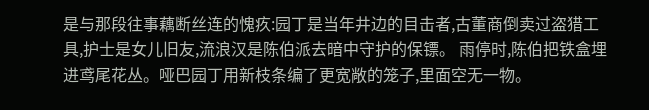是与那段往事藕断丝连的愧疚:园丁是当年井边的目击者,古董商倒卖过盗猎工具,护士是女儿旧友,流浪汉是陈伯派去暗中守护的保镖。 雨停时,陈伯把铁盒埋进鸢尾花丛。哑巴园丁用新枝条编了更宽敞的笼子,里面空无一物。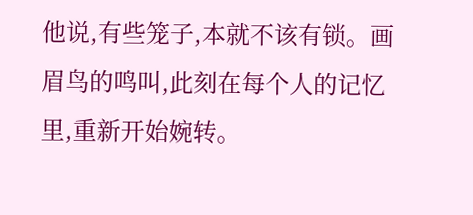他说,有些笼子,本就不该有锁。画眉鸟的鸣叫,此刻在每个人的记忆里,重新开始婉转。